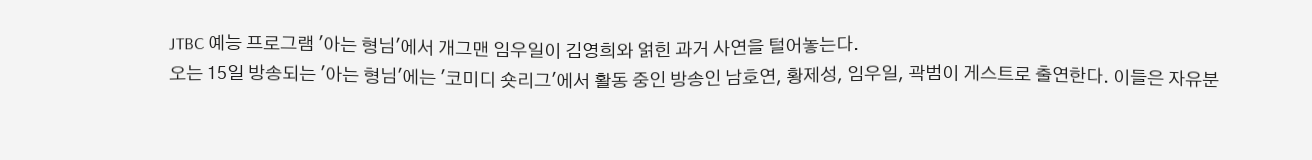JTBC 예능 프로그램 '아는 형님'에서 개그맨 임우일이 김영희와 얽힌 과거 사연을 털어놓는다.
오는 15일 방송되는 '아는 형님'에는 '코미디 숏리그'에서 활동 중인 방송인 남호연, 황제성, 임우일, 곽범이 게스트로 출연한다. 이들은 자유분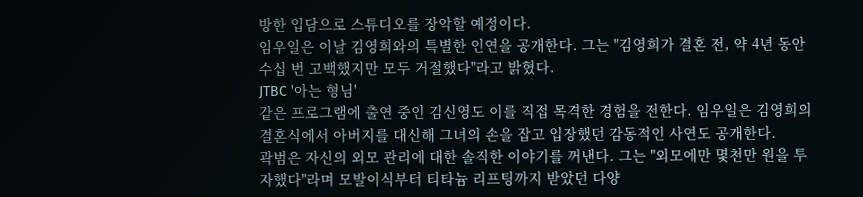방한 입담으로 스튜디오를 장악할 예정이다.
임우일은 이날 김영희와의 특별한 인연을 공개한다. 그는 "김영희가 결혼 전, 약 4년 동안 수십 번 고백했지만 모두 거절했다"라고 밝혔다.
JTBC '아는 형님'
같은 프로그램에 출연 중인 김신영도 이를 직접 목격한 경험을 전한다. 임우일은 김영희의 결혼식에서 아버지를 대신해 그녀의 손을 잡고 입장했던 감동적인 사연도 공개한다.
곽범은 자신의 외모 관리에 대한 솔직한 이야기를 꺼낸다. 그는 "외모에만 몇천만 원을 투자했다"라며 모발이식부터 티타늄 리프팅까지 받았던 다양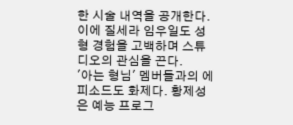한 시술 내역을 공개한다. 이에 질세라 임우일도 성형 경험을 고백하며 스튜디오의 관심을 끈다.
'아는 형님' 멤버들과의 에피소드도 화제다. 황제성은 예능 프로그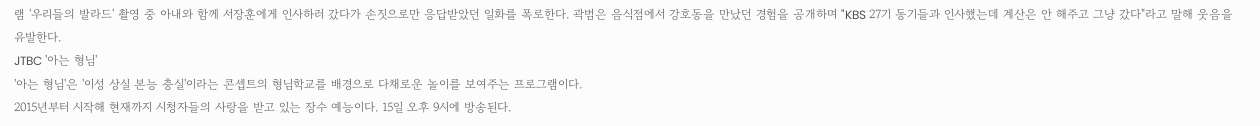램 '우리들의 발라드' 촬영 중 아내와 함께 서장훈에게 인사하러 갔다가 손짓으로만 응답받았던 일화를 폭로한다. 곽범은 음식점에서 강호동을 만났던 경험을 공개하며 "KBS 27기 동기들과 인사했는데 계산은 안 해주고 그냥 갔다"라고 말해 웃음을 유발한다.
JTBC '아는 형님'
'아는 형님'은 '이성 상실 본능 충실'이라는 콘셉트의 형님학교를 배경으로 다채로운 놀이를 보여주는 프로그램이다.
2015년부터 시작해 현재까지 시청자들의 사랑을 받고 있는 장수 예능이다. 15일 오후 9시에 방송된다.